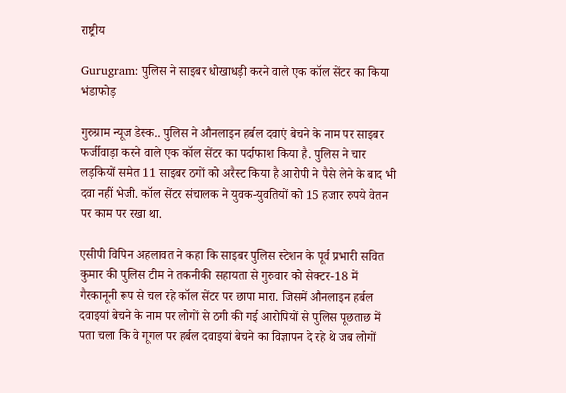राष्ट्रीय

Gurugram: पुलिस ने साइबर धोखाधड़ी करने वाले एक कॉल सेंटर का किया भंडाफोड़

गुरुग्राम न्यूज डेस्क.. पुलिस ने औनलाइन हर्बल दवाएं बेचने के नाम पर साइबर फर्जीवाड़ा करने वाले एक कॉल सेंटर का पर्दाफाश किया है. पुलिस ने चार लड़कियों समेत 11 साइबर ठगों को अरैस्ट किया है आरोपी ने पैसे लेने के बाद भी दवा नहीं भेजी. कॉल सेंटर संचालक ने युवक-युवतियों को 15 हजार रुपये वेतन पर काम पर रखा था.

एसीपी विपिन अहलावत ने कहा कि साइबर पुलिस स्टेशन के पूर्व प्रभारी सवित कुमार की पुलिस टीम ने तकनीकी सहायता से गुरुवार को सेक्टर-18 में गैरकानूनी रूप से चल रहे कॉल सेंटर पर छापा मारा. जिसमें औनलाइन हर्बल दवाइयां बेचने के नाम पर लोगों से ठगी की गई आरोपियों से पुलिस पूछताछ में पता चला कि वे गूगल पर हर्बल दवाइयां बेचने का विज्ञापन दे रहे थे जब लोगों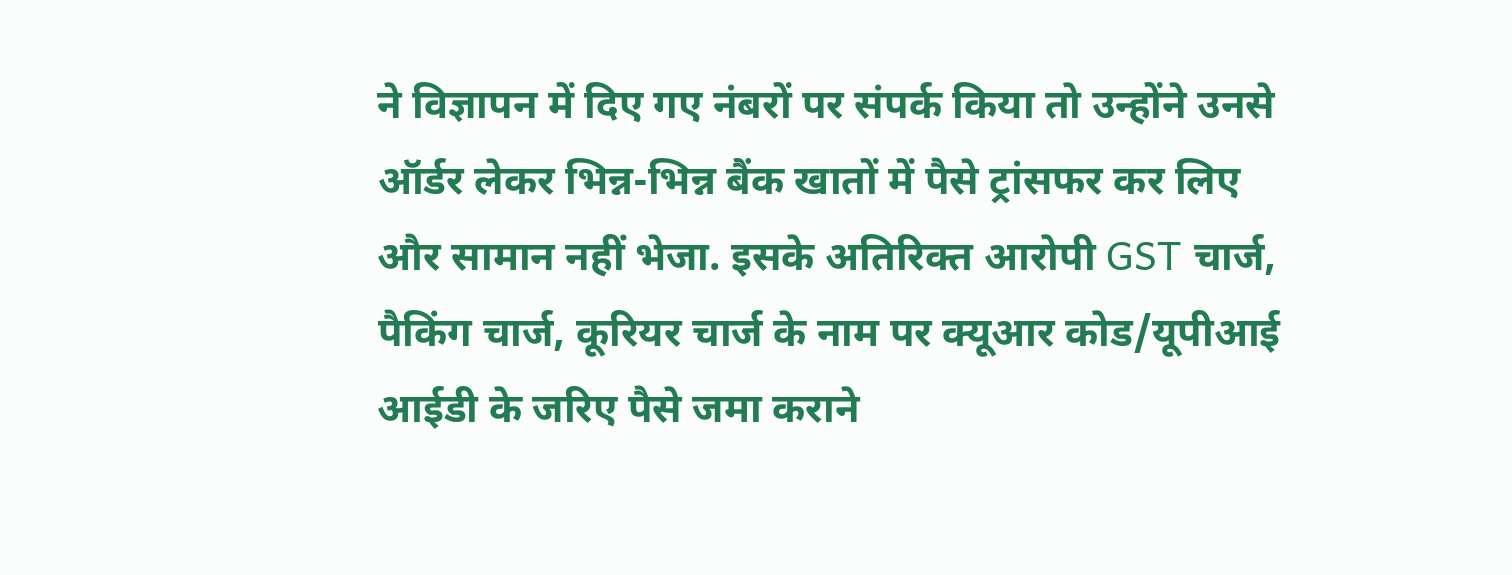ने विज्ञापन में दिए गए नंबरों पर संपर्क किया तो उन्होंने उनसे ऑर्डर लेकर भिन्न-भिन्न बैंक खातों में पैसे ट्रांसफर कर लिए और सामान नहीं भेजा. इसके अतिरिक्त आरोपी GST चार्ज, पैकिंग चार्ज, कूरियर चार्ज के नाम पर क्यूआर कोड/यूपीआई आईडी के जरिए पैसे जमा कराने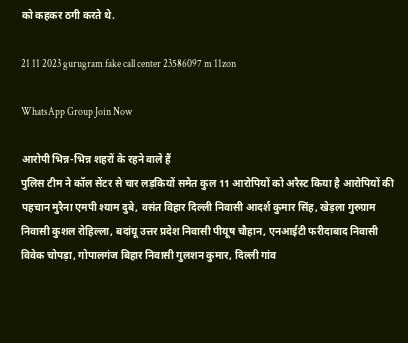को कहकर ठगी करते थे.

21 11 2023 gurugram fake call center 23586097 m 11zon

WhatsApp Group Join Now

आरोपी भिन्न-भिन्न शहरों के रहने वाले हैं
पुलिस टीम ने कॉल सेंटर से चार लड़कियों समेत कुल 11 आरोपियों को अरैस्ट किया है आरोपियों की पहचान मुरैना एमपी श्याम दुबे, वसंत विहार दिल्ली निवासी आदर्श कुमार सिंह, खेड़ला गुरुग्राम निवासी कुशल रोहिल्ला, बदांयू उत्तर प्रदेश निवासी पीयूष चौहान, एनआईटी फरीदाबाद निवासी विवेक चोपड़ा, गोपालगंज बिहार निवासी गुलशन कुमार, दिल्ली गांव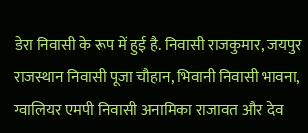डेरा निवासी के रूप में हुई है. निवासी राजकुमार, जयपुर राजस्थान निवासी पूजा चौहान, भिवानी निवासी भावना, ग्वालियर एमपी निवासी अनामिका राजावत और देव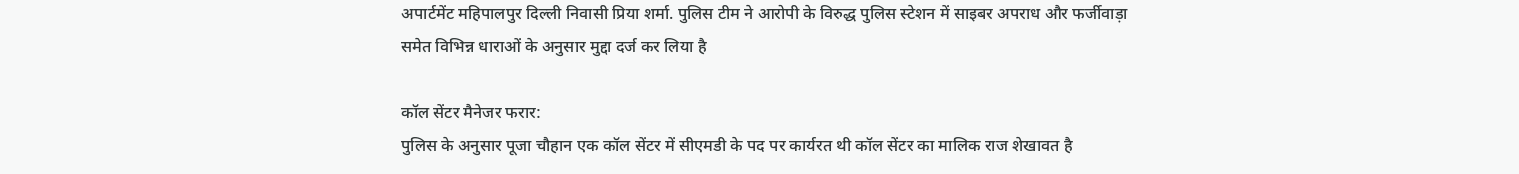अपार्टमेंट महिपालपुर दिल्ली निवासी प्रिया शर्मा. पुलिस टीम ने आरोपी के विरुद्ध पुलिस स्टेशन में साइबर अपराध और फर्जीवाड़ा समेत विभिन्न धाराओं के अनुसार मुद्दा दर्ज कर लिया है

कॉल सेंटर मैनेजर फरार:
पुलिस के अनुसार पूजा चौहान एक कॉल सेंटर में सीएमडी के पद पर कार्यरत थी कॉल सेंटर का मालिक राज शेखावत है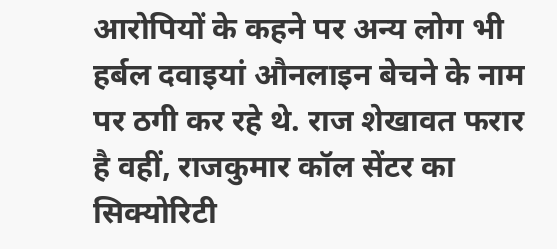आरोपियों के कहने पर अन्य लोग भी हर्बल दवाइयां औनलाइन बेचने के नाम पर ठगी कर रहे थे. राज शेखावत फरार है वहीं, राजकुमार कॉल सेंटर का सिक्योरिटी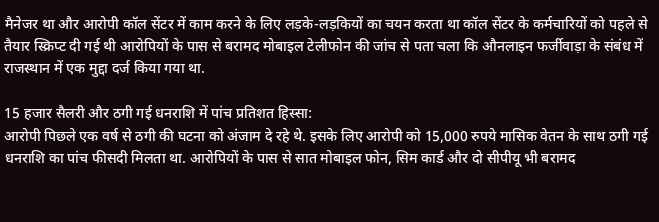मैनेजर था और आरोपी कॉल सेंटर में काम करने के लिए लड़के-लड़कियों का चयन करता था कॉल सेंटर के कर्मचारियों को पहले से तैयार स्क्रिप्ट दी गई थी आरोपियों के पास से बरामद मोबाइल टेलीफोन की जांच से पता चला कि औनलाइन फर्जीवाड़ा के संबंध में राजस्थान में एक मुद्दा दर्ज किया गया था.

15 हजार सैलरी और ठगी गई धनराशि में पांच प्रतिशत हिस्सा:
आरोपी पिछले एक वर्ष से ठगी की घटना को अंजाम दे रहे थे. इसके लिए आरोपी को 15,000 रुपये मासिक वेतन के साथ ठगी गई धनराशि का पांच फीसदी मिलता था. आरोपियों के पास से सात मोबाइल फोन, सिम कार्ड और दो सीपीयू भी बरामद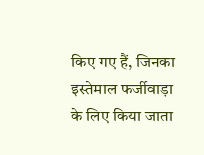किए गए हैं, जिनका इस्तेमाल फर्जीवाड़ा के लिए किया जाता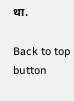था.

Back to top button